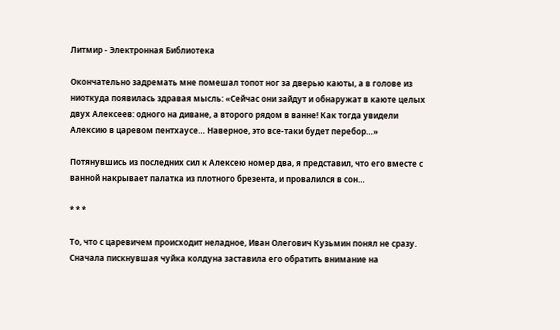Литмир - Электронная Библиотека

Окончательно задремать мне помешал топот ног за дверью каюты, а в голове из ниоткуда появилась здравая мысль: «Сейчас они зайдут и обнаружат в каюте целых двух Алексеев: одного на диване, а второго рядом в ванне! Как тогда увидели Алексию в царевом пентхаусе… Наверное, это все-таки будет перебор…»

Потянувшись из последних сил к Алексею номер два, я представил, что его вместе с ванной накрывает палатка из плотного брезента, и провалился в сон…

* * *

То, что с царевичем происходит неладное, Иван Олегович Кузьмин понял не сразу. Сначала пискнувшая чуйка колдуна заставила его обратить внимание на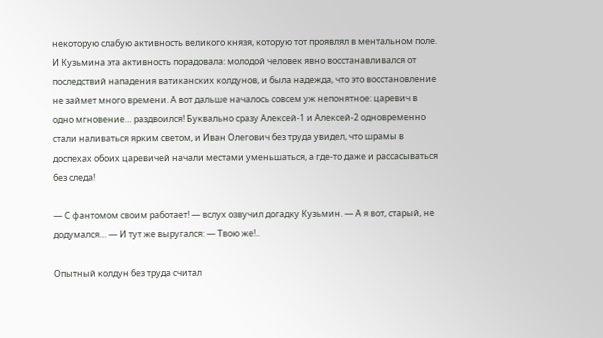некоторую слабую активность великого князя, которую тот проявлял в ментальном поле. И Кузьмина эта активность порадовала: молодой человек явно восстанавливался от последствий нападения ватиканских колдунов, и была надежда, что это восстановление не займет много времени. А вот дальше началось совсем уж непонятное: царевич в одно мгновение… раздвоился! Буквально сразу Алексей-1 и Алексей-2 одновременно стали наливаться ярким светом, и Иван Олегович без труда увидел, что шрамы в доспехах обоих царевичей начали местами уменьшаться, а где-то даже и рассасываться без следа!

— С фантомом своим работает! — вслух озвучил догадку Кузьмин. — А я вот, старый, не додумался… — И тут же выругался: — Твою же!..

Опытный колдун без труда считал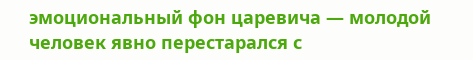эмоциональный фон царевича — молодой человек явно перестарался с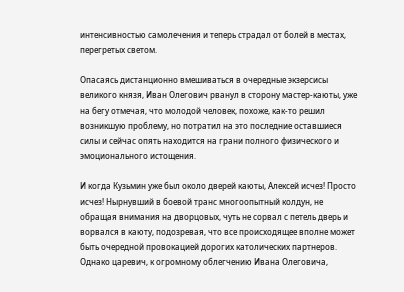интенсивностью самолечения и теперь страдал от болей в местах, перегретых светом.

Опасаясь дистанционно вмешиваться в очередные экзерсисы великого князя, Иван Олегович рванул в сторону мастер-каюты, уже на бегу отмечая, что молодой человек, похоже, как-то решил возникшую проблему, но потратил на это последние оставшиеся силы и сейчас опять находится на грани полного физического и эмоционального истощения.

И когда Кузьмин уже был около дверей каюты, Алексей исчез! Просто исчез! Нырнувший в боевой транс многоопытный колдун, не обращая внимания на дворцовых, чуть не сорвал с петель дверь и ворвался в каюту, подозревая, что все происходящее вполне может быть очередной провокацией дорогих католических партнеров. Однако царевич, к огромному облегчению Ивана Олеговича,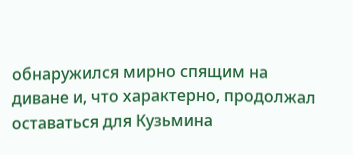обнаружился мирно спящим на диване и, что характерно, продолжал оставаться для Кузьмина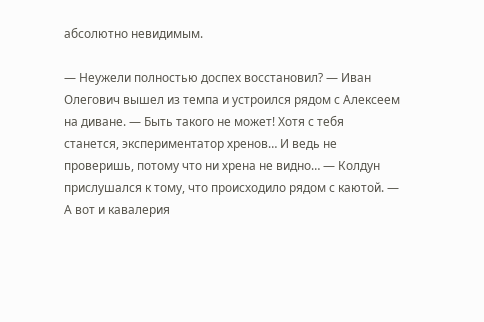абсолютно невидимым.

— Неужели полностью доспех восстановил? — Иван Олегович вышел из темпа и устроился рядом с Алексеем на диване. — Быть такого не может! Хотя с тебя станется, экспериментатор хренов… И ведь не проверишь, потому что ни хрена не видно… — Колдун прислушался к тому, что происходило рядом с каютой. — А вот и кавалерия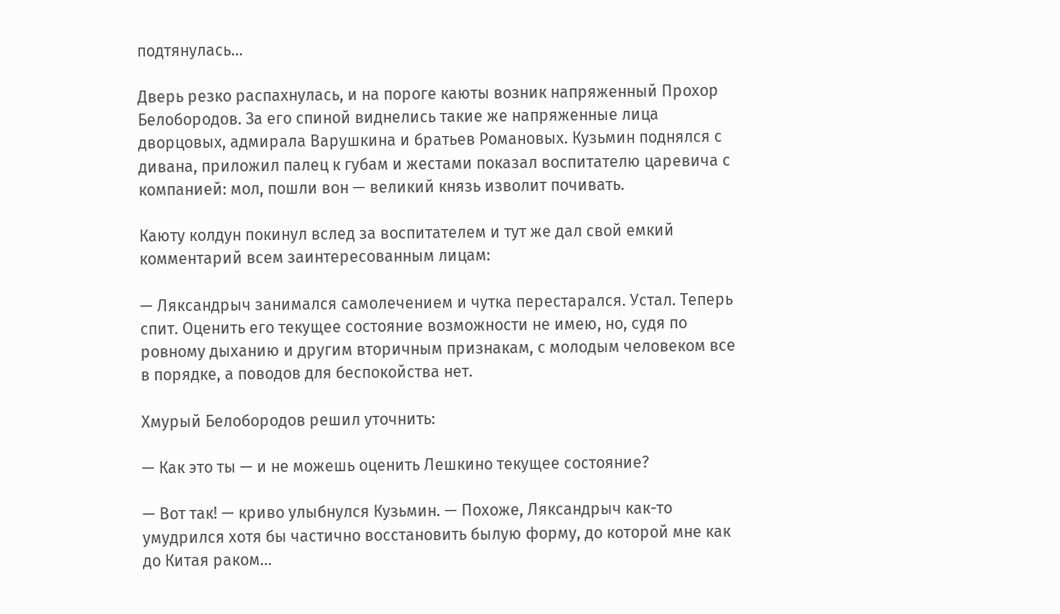подтянулась…

Дверь резко распахнулась, и на пороге каюты возник напряженный Прохор Белобородов. За его спиной виднелись такие же напряженные лица дворцовых, адмирала Варушкина и братьев Романовых. Кузьмин поднялся с дивана, приложил палец к губам и жестами показал воспитателю царевича с компанией: мол, пошли вон — великий князь изволит почивать.

Каюту колдун покинул вслед за воспитателем и тут же дал свой емкий комментарий всем заинтересованным лицам:

— Ляксандрыч занимался самолечением и чутка перестарался. Устал. Теперь спит. Оценить его текущее состояние возможности не имею, но, судя по ровному дыханию и другим вторичным признакам, с молодым человеком все в порядке, а поводов для беспокойства нет.

Хмурый Белобородов решил уточнить:

— Как это ты — и не можешь оценить Лешкино текущее состояние?

— Вот так! — криво улыбнулся Кузьмин. — Похоже, Ляксандрыч как-то умудрился хотя бы частично восстановить былую форму, до которой мне как до Китая раком…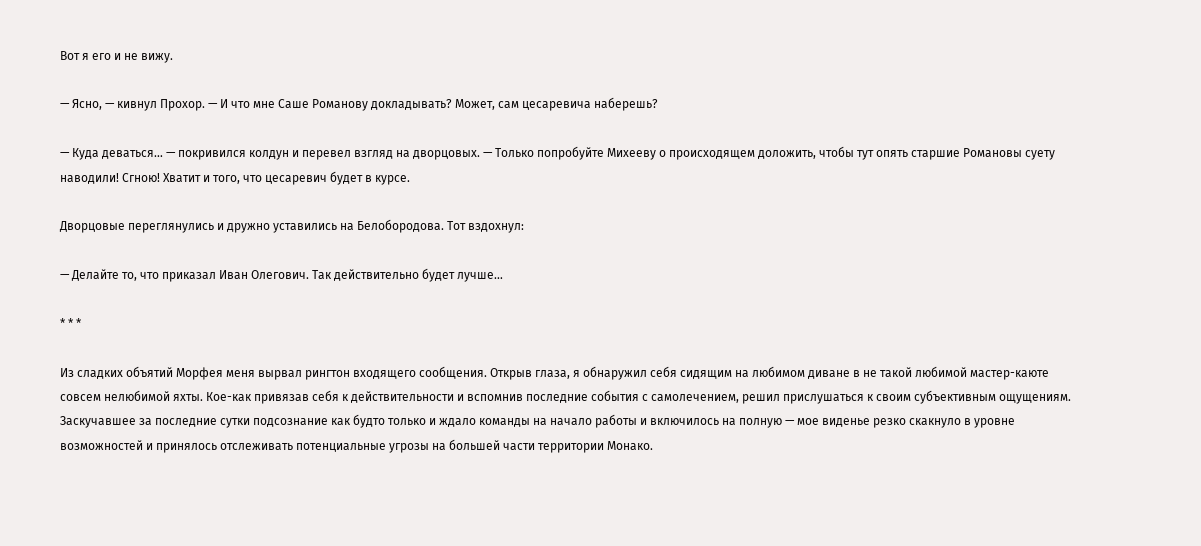Вот я его и не вижу.

— Ясно, — кивнул Прохор. — И что мне Саше Романову докладывать? Может, сам цесаревича наберешь?

— Куда деваться… — покривился колдун и перевел взгляд на дворцовых. — Только попробуйте Михееву о происходящем доложить, чтобы тут опять старшие Романовы суету наводили! Сгною! Хватит и того, что цесаревич будет в курсе.

Дворцовые переглянулись и дружно уставились на Белобородова. Тот вздохнул:

— Делайте то, что приказал Иван Олегович. Так действительно будет лучше…

* * *

Из сладких объятий Морфея меня вырвал рингтон входящего сообщения. Открыв глаза, я обнаружил себя сидящим на любимом диване в не такой любимой мастер-каюте совсем нелюбимой яхты. Кое-как привязав себя к действительности и вспомнив последние события с самолечением, решил прислушаться к своим субъективным ощущениям. Заскучавшее за последние сутки подсознание как будто только и ждало команды на начало работы и включилось на полную — мое виденье резко скакнуло в уровне возможностей и принялось отслеживать потенциальные угрозы на большей части территории Монако.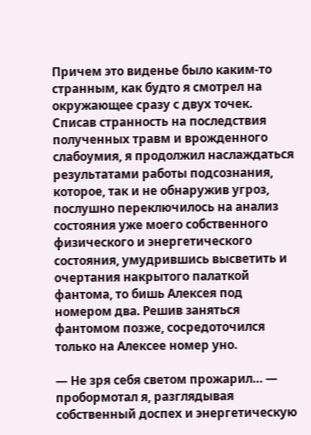Причем это виденье было каким-то странным, как будто я смотрел на окружающее сразу с двух точек. Списав странность на последствия полученных травм и врожденного слабоумия, я продолжил наслаждаться результатами работы подсознания, которое, так и не обнаружив угроз, послушно переключилось на анализ состояния уже моего собственного физического и энергетического состояния, умудрившись высветить и очертания накрытого палаткой фантома, то бишь Алексея под номером два. Решив заняться фантомом позже, сосредоточился только на Алексее номер уно.

— Не зря себя светом прожарил… — пробормотал я, разглядывая собственный доспех и энергетическую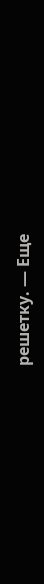решетку. — Еще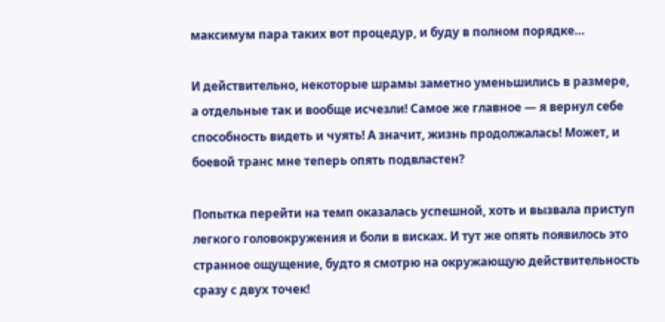максимум пара таких вот процедур, и буду в полном порядке…

И действительно, некоторые шрамы заметно уменьшились в размере, а отдельные так и вообще исчезли! Самое же главное — я вернул себе способность видеть и чуять! А значит, жизнь продолжалась! Может, и боевой транс мне теперь опять подвластен?

Попытка перейти на темп оказалась успешной, хоть и вызвала приступ легкого головокружения и боли в висках. И тут же опять появилось это странное ощущение, будто я смотрю на окружающую действительность сразу с двух точек!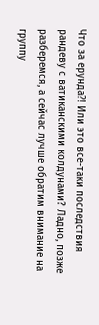Что за ерунда⁈ Или это все-таки последствия рандеву с ватиканскими колдунами? Ладно, позже разберемся, а сейчас лучше обратим внимание на группу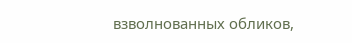взволнованных обликов,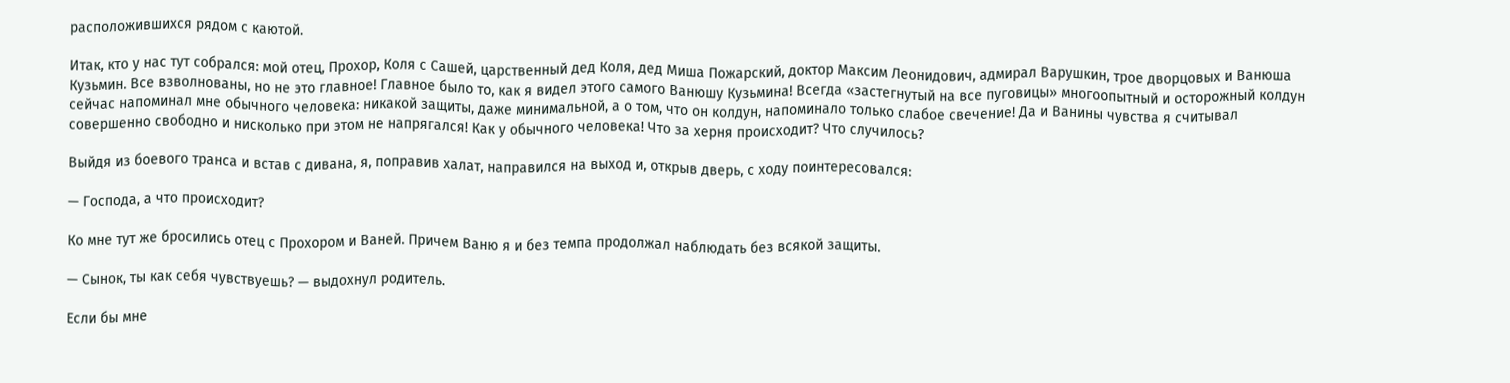расположившихся рядом с каютой.

Итак, кто у нас тут собрался: мой отец, Прохор, Коля с Сашей, царственный дед Коля, дед Миша Пожарский, доктор Максим Леонидович, адмирал Варушкин, трое дворцовых и Ванюша Кузьмин. Все взволнованы, но не это главное! Главное было то, как я видел этого самого Ванюшу Кузьмина! Всегда «застегнутый на все пуговицы» многоопытный и осторожный колдун сейчас напоминал мне обычного человека: никакой защиты, даже минимальной, а о том, что он колдун, напоминало только слабое свечение! Да и Ванины чувства я считывал совершенно свободно и нисколько при этом не напрягался! Как у обычного человека! Что за херня происходит? Что случилось?

Выйдя из боевого транса и встав с дивана, я, поправив халат, направился на выход и, открыв дверь, с ходу поинтересовался:

— Господа, а что происходит?

Ко мне тут же бросились отец с Прохором и Ваней. Причем Ваню я и без темпа продолжал наблюдать без всякой защиты.

— Сынок, ты как себя чувствуешь? — выдохнул родитель.

Если бы мне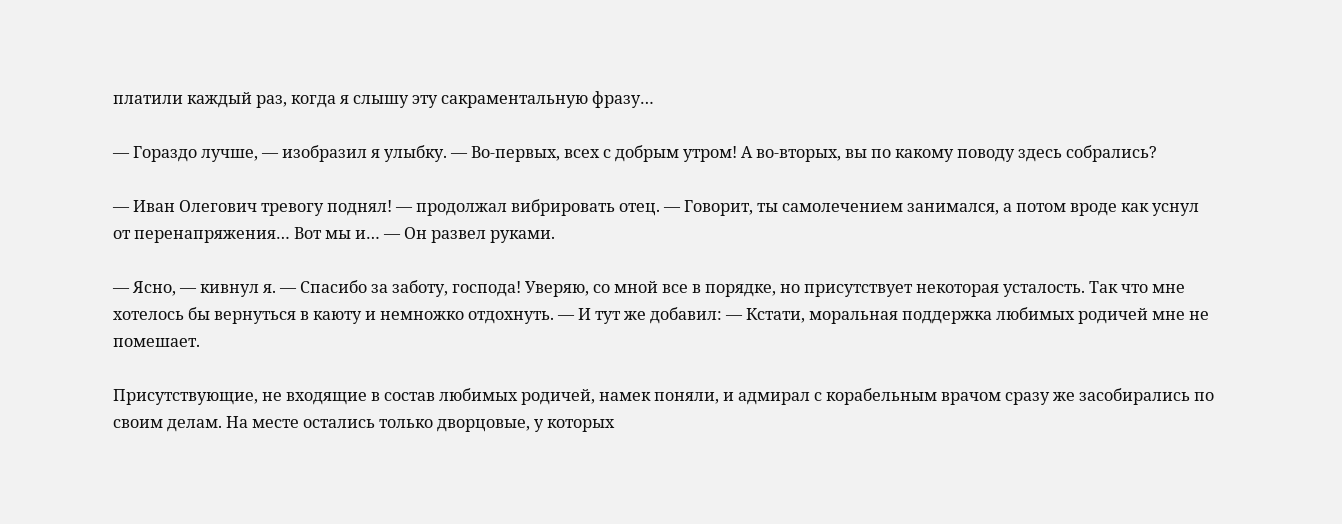платили каждый раз, когда я слышу эту сакраментальную фразу…

— Гораздо лучше, — изобразил я улыбку. — Во-первых, всех с добрым утром! А во-вторых, вы по какому поводу здесь собрались?

— Иван Олегович тревогу поднял! — продолжал вибрировать отец. — Говорит, ты самолечением занимался, а потом вроде как уснул от перенапряжения… Вот мы и… — Он развел руками.

— Ясно, — кивнул я. — Спасибо за заботу, господа! Уверяю, со мной все в порядке, но присутствует некоторая усталость. Так что мне хотелось бы вернуться в каюту и немножко отдохнуть. — И тут же добавил: — Кстати, моральная поддержка любимых родичей мне не помешает.

Присутствующие, не входящие в состав любимых родичей, намек поняли, и адмирал с корабельным врачом сразу же засобирались по своим делам. На месте остались только дворцовые, у которых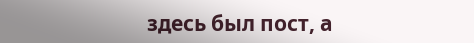здесь был пост, а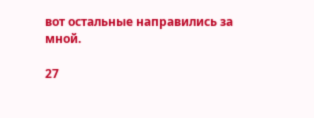вот остальные направились за мной.

27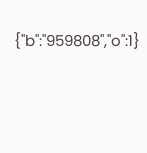{"b":"959808","o":1}